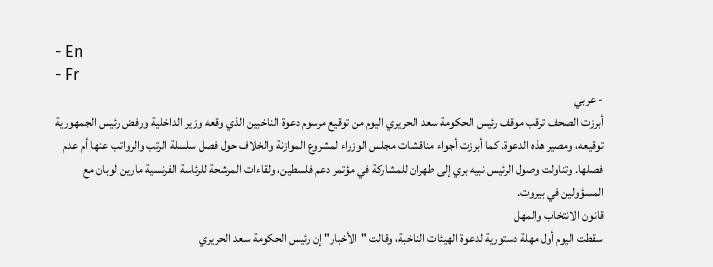- En
- Fr
- عربي
أبرزت الصحف ترقب موقف رئيس الحكومة سعد الحريري اليوم من توقيع مرسوم دعوة الناخبين الذي وقعه وزير الداخلية ورفض رئيس الجمهورية توقيعه، ومصير هذه الدعوة. كما أبرزت أجواء مناقشات مجلس الوزراء لمشروع الموازنة والخلاف حول فصل سلسلة الرتب والرواتب عنها أم عدم فصلها. وتناولت وصول الرئيس نبيه بري إلى طهران للمشاركة في مؤتمر دعم فلسطين، ولقاءات المرشحة للرئاسة الفرنسية مارين لوبان مع المسؤولين في بيروت.
قانون الانتخاب والمهل
سقطت اليوم أول مهلة دستورية لدعوة الهيئات الناخبة، وقالت "الأخبار" إن رئيس الحكومة سعد الحريري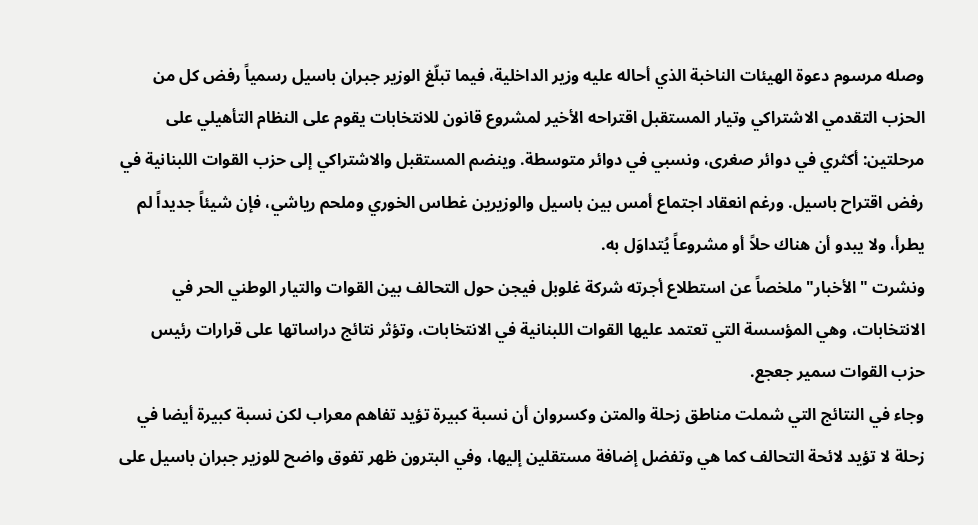وصله مرسوم دعوة الهيئات الناخبة الذي أحاله عليه وزير الداخلية، فيما تبلّغ الوزير جبران باسيل رسمياً رفض كل من الحزب التقدمي الاشتراكي وتيار المستقبل اقتراحه الأخير لمشروع قانون للانتخابات يقوم على النظام التأهيلي على مرحلتين: أكثري في دوائر صغرى، ونسبي في دوائر متوسطة. وينضم المستقبل والاشتراكي إلى حزب القوات اللبنانية في رفض اقتراح باسيل. ورغم انعقاد اجتماع أمس بين باسيل والوزيرين غطاس الخوري وملحم رياشي، فإن شيئاً جديداً لم يطرأ، ولا يبدو أن هناك حلاً أو مشروعاً يُتداوَل به.
ونشرت "الأخبار" ملخصاً عن استطلاع أجرته شركة غلوبل فيجن حول التحالف بين القوات والتيار الوطني الحر في الانتخابات، وهي المؤسسة التي تعتمد عليها القوات اللبنانية في الانتخابات، وتؤثر نتائج دراساتها على قرارات رئيس حزب القوات سمير جعجع.
وجاء في النتائج التي شملت مناطق زحلة والمتن وكسروان أن نسبة كبيرة تؤيد تفاهم معراب لكن نسبة كبيرة أيضا في زحلة لا تؤيد لائحة التحالف كما هي وتفضل إضافة مستقلين إليها، وفي البترون ظهر تفوق واضح للوزير جبران باسيل على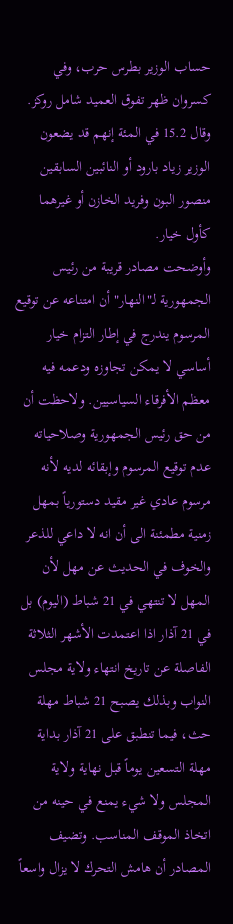حساب الوزير بطرس حرب، وفي كسروان ظهر تفوق العميد شامل روكز. وقال 15.2 في المئة إنهم قد يضعون الوزير زياد بارود أو النائبين السابقين منصور البون وفريد الخازن أو غيرهما كأول خيار.
وأوضحت مصادر قريبة من رئيس الجمهورية لـ"النهار" أن امتناعه عن توقيع المرسوم يندرج في إطار التزام خيار أساسي لا يمكن تجاوزه ودعمه فيه معظم الأفرقاء السياسيين. ولاحظت أن من حق رئيس الجمهورية وصلاحياته عدم توقيع المرسوم وإبقائه لديه لأنه مرسوم عادي غير مقيد دستورياً بمهل زمنية مطمئنة الى أن انه لا داعي للذعر والخوف في الحديث عن مهل لأن المهل لا تنتهي في 21 شباط (اليوم) بل في 21 آذار اذا اعتمدت الأشهر الثلاثة الفاصلة عن تاريخ انتهاء ولاية مجلس النواب وبذلك يصبح 21 شباط مهلة حث، فيما تنطبق على 21 آذار بداية مهلة التسعين يوماً قبل نهاية ولاية المجلس ولا شيء يمنع في حينه من اتخاذ الموقف المناسب. وتضيف المصادر أن هامش التحرك لا يزال واسعاً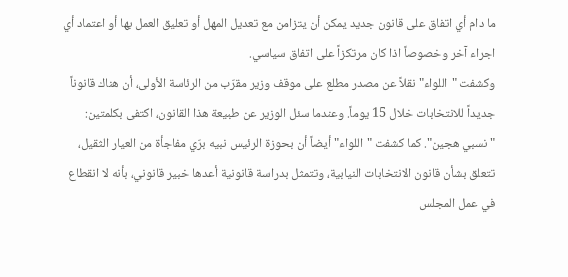ما دام أي اتفاق على قانون جديد يمكن أن يتزامن مع تعديل المهل أو تعليق العمل بها أو اعتماد أي اجراء آخر وخصوصاً اذا كان مرتكزاً على اتفاق سياسي.
وكشفت "اللواء" نقلاً عن مصدر مطلع على موقف وزير مقرّب من الرئاسة الأولى، أن هناك قانوناً جديداً للانتخابات خلال 15 يوماً. وعندما سئل الوزير عن طبيعة هذا القانون، اكتفى بكلمتين: "نسبي هجين". كما كشفت "اللواء" أيضاً أن بحوزة الرئيس نبيه برّي مفاجأة من العيار الثقيل، تتعلق بشأن قانون الانتخابات النيابية، وتتمثل بدراسة قانونية أعدها خبير قانوني، بأنه لا انقطاع في عمل المجلس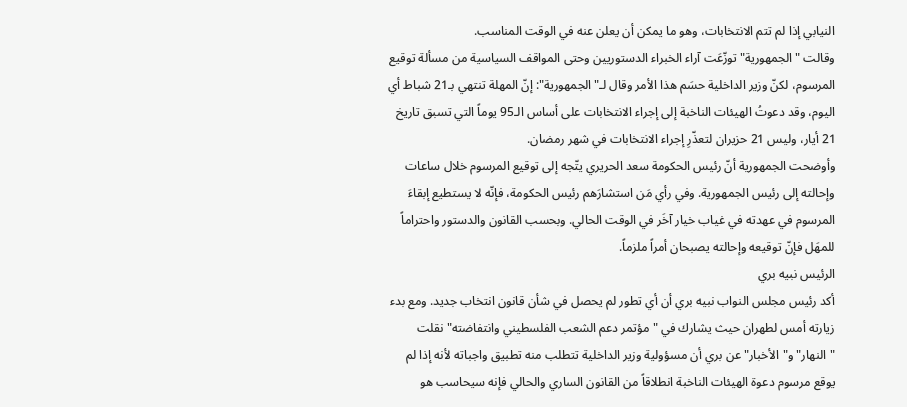النيابي إذا لم تتم الانتخابات، وهو ما يمكن أن يعلن عنه في الوقت المناسب.
وقالت "الجمهورية" توزّعَت آراء الخبراء الدستوريين وحتى المواقف السياسية من مسألة توقيع المرسوم، لكنّ وزير الداخلية حسَم هذا الأمر وقال لـ"الجمهورية": إنّ المهلة تنتهي بـ21 شباط أي اليوم، وقد دعوتُ الهيئات الناخبة إلى إجراء الانتخابات على أساس الـ95 يوماً التي تسبق تاريخ 21 أيار، وليس 21 حزيران لتعذّرِ إجراء الانتخابات في شهر رمضان.
وأوضحت الجمهورية أنّ رئيس الحكومة سعد الحريري يتّجه إلى توقيع المرسوم خلال ساعات وإحالته إلى رئيس الجمهورية. وفي رأي مَن استشارَهم رئيس الحكومة، فإنّه لا يستطيع إبقاءَ المرسوم في عهدته في غياب خيار آخَر في الوقت الحالي. وبحسب القانون والدستور واحتراماً للمهَل فإنّ توقيعه وإحالته يصبحان أمراً ملزماً.
الرئيس نبيه بري
أكد رئيس مجلس النواب نبيه بري أن أي تطور لم يحصل في شأن قانون انتخاب جديد. ومع بدء زيارته أمس لطهران حيث يشارك في "مؤتمر دعم الشعب الفلسطيني وانتفاضته" نقلت "النهار" و"الأخبار" عن بري أن مسؤولية وزير الداخلية تتطلب منه تطبيق واجباته لأنه إذا لم يوقع مرسوم دعوة الهيئات الناخبة انطلاقاً من القانون الساري والحالي فإنه سيحاسب هو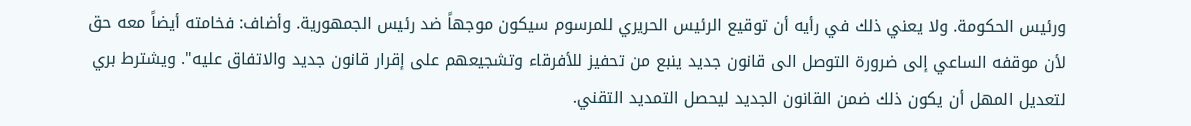ورئيس الحكومة. ولا يعني ذلك في رأيه أن توقيع الرئيس الحريري للمرسوم سيكون موجهاً ضد رئيس الجمهورية. وأضاف: فخامته أيضاً معه حق لأن موقفه الساعي إلى ضرورة التوصل الى قانون جديد ينبع من تحفيز للأفرقاء وتشجيعهم على إقرار قانون جديد والاتفاق عليه". ويشترط بري لتعديل المهل أن يكون ذلك ضمن القانون الجديد ليحصل التمديد التقني.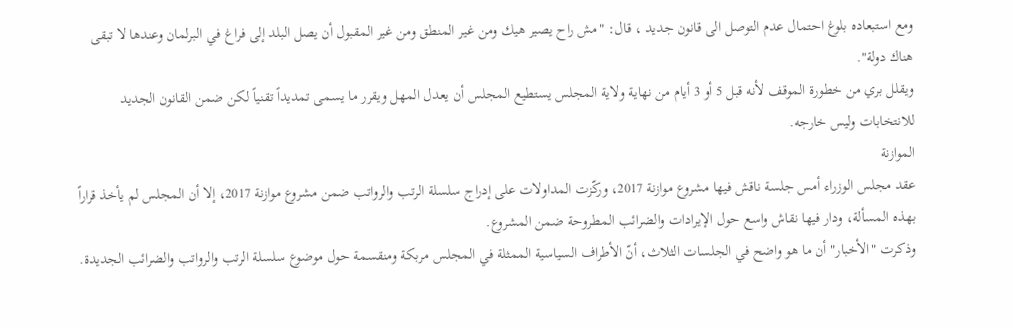ومع استبعاده بلوغ احتمال عدم التوصل الى قانون جديد ، قال: "مش راح يصير هيك ومن غير المنطق ومن غير المقبول أن يصل البلد إلى فراغ في البرلمان وعندها لا تبقى هناك دولة".
ويقلل بري من خطورة الموقف لأنه قبل 5 أو 3 أيام من نهاية ولاية المجلس يستطيع المجلس أن يعدل المهل ويقرر ما يسمى تمديداً تقنياً لكن ضمن القانون الجديد للانتخابات وليس خارجه.
الموازنة
عقد مجلس الوزراء أمس جلسة ناقش فيها مشروع موازنة 2017، وركّزت المداولات على إدراج سلسلة الرتب والرواتب ضمن مشروع موازنة 2017، إلا أن المجلس لم يأخذ قراراً بهذه المسألة، ودار فيها نقاش واسع حول الإيرادات والضرائب المطروحة ضمن المشروع.
وذكرت "الأخبار" أن ما هو واضح في الجلسات الثلاث، أنّ الأطراف السياسية الممثلة في المجلس مربكة ومنقسمة حول موضوع سلسلة الرتب والرواتب والضرائب الجديدة.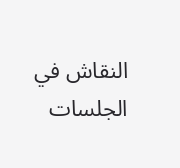النقاش في الجلسات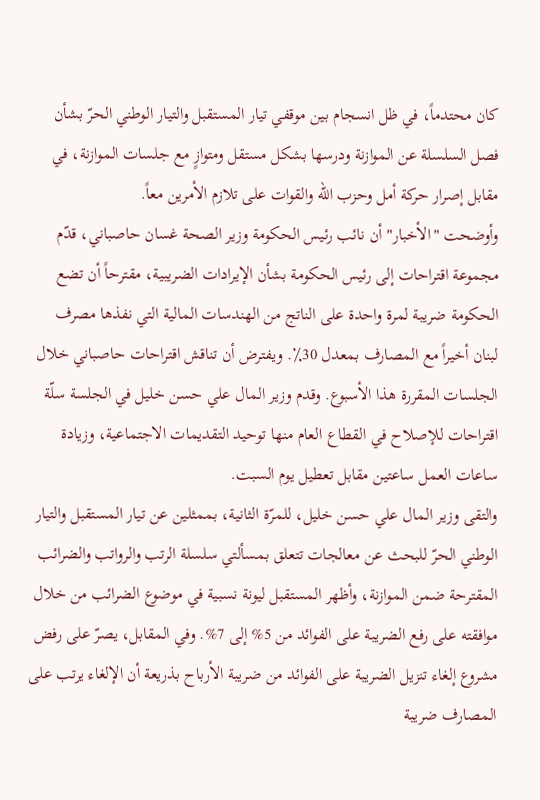كان محتدماً، في ظل انسجام بين موقفي تيار المستقبل والتيار الوطني الحرّ بشأن فصل السلسلة عن الموازنة ودرسها بشكل مستقل ومتوازٍ مع جلسات الموازنة، في مقابل إصرار حركة أمل وحزب الله والقوات على تلازم الأمرين معاً.
وأوضحت "الأخبار" أن نائب رئيس الحكومة وزير الصحة غسان حاصباني، قدّم مجموعة اقتراحات إلى رئيس الحكومة بشأن الإيرادات الضريبية، مقترحاً أن تضع الحكومة ضريبة لمرة واحدة على الناتج من الهندسات المالية التي نفذها مصرف لبنان أخيراً مع المصارف بمعدل 30٪. ويفترض أن تناقش اقتراحات حاصباني خلال الجلسات المقررة هذا الأسبوع. وقدم وزير المال علي حسن خليل في الجلسة سلّة اقتراحات للإصلاح في القطاع العام منها توحيد التقديمات الاجتماعية، وزيادة ساعات العمل ساعتين مقابل تعطيل يوم السبت.
والتقى وزير المال علي حسن خليل، للمرّة الثانية، بممثلين عن تيار المستقبل والتيار الوطني الحرّ للبحث عن معالجات تتعلق بمسألتي سلسلة الرتب والرواتب والضرائب المقترحة ضمن الموازنة، وأظهر المستقبل ليونة نسبية في موضوع الضرائب من خلال موافقته على رفع الضريبة على الفوائد من 5% إلى 7%. وفي المقابل، يصرّ على رفض مشروع إلغاء تنزيل الضريبة على الفوائد من ضريبة الأرباح بذريعة أن الإلغاء يرتب على المصارف ضريبة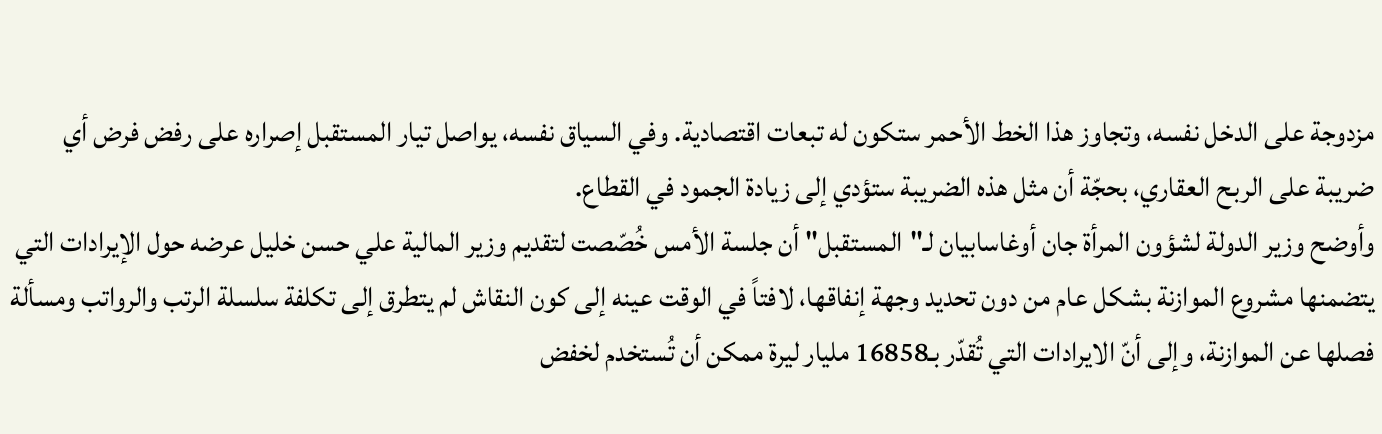مزدوجة على الدخل نفسه، وتجاوز هذا الخط الأحمر ستكون له تبعات اقتصادية. وفي السياق نفسه، يواصل تيار المستقبل إصراره على رفض فرض أي ضريبة على الربح العقاري، بحجّة أن مثل هذه الضريبة ستؤدي إلى زيادة الجمود في القطاع.
وأوضح وزير الدولة لشؤون المرأة جان أوغاسابيان لـ"المستقبل" أن جلسة الأمس خُصّصت لتقديم وزير المالية علي حسن خليل عرضه حول الإيرادات التي يتضمنها مشروع الموازنة بشكل عام من دون تحديد وجهة إنفاقها، لافتاً في الوقت عينه إلى كون النقاش لم يتطرق إلى تكلفة سلسلة الرتب والرواتب ومسألة فصلها عن الموازنة، وإلى أنّ الايرادات التي تُقدّر بـ16858 مليار ليرة ممكن أن تُستخدم لخفض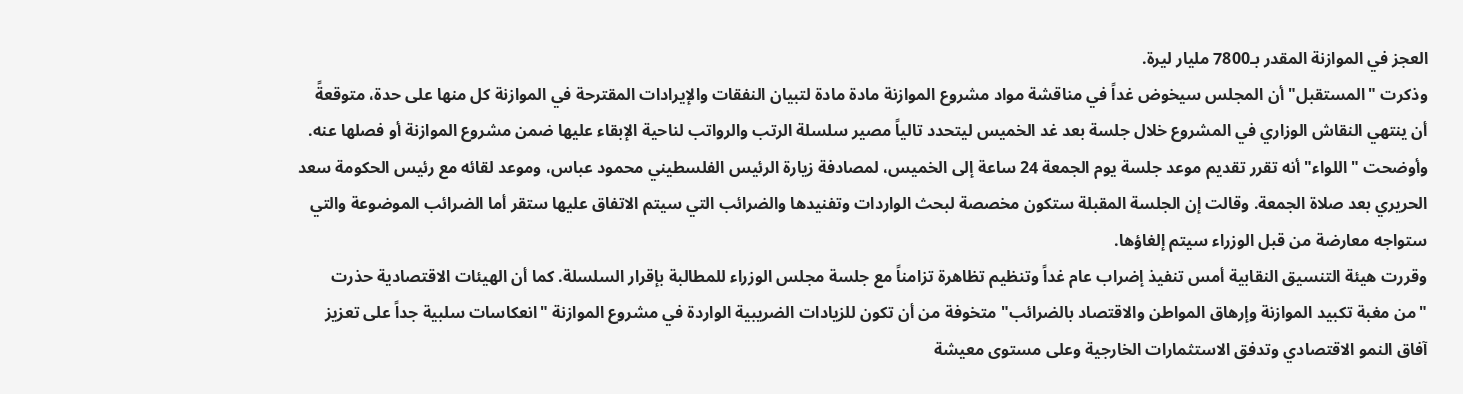العجز في الموازنة المقدر بـ7800 مليار ليرة.
وذكرت "المستقبل" أن المجلس سيخوض غداً في مناقشة مواد مشروع الموازنة مادة مادة لتبيان النفقات والإيرادات المقترحة في الموازنة كل منها على حدة، متوقعةً أن ينتهي النقاش الوزاري في المشروع خلال جلسة بعد غد الخميس ليتحدد تالياً مصير سلسلة الرتب والرواتب لناحية الإبقاء عليها ضمن مشروع الموازنة أو فصلها عنه.
وأوضحت "اللواء" أنه تقرر تقديم موعد جلسة يوم الجمعة 24 ساعة إلى الخميس، لمصادفة زيارة الرئيس الفلسطيني محمود عباس، وموعد لقائه مع رئيس الحكومة سعد الحريري بعد صلاة الجمعة. وقالت إن الجلسة المقبلة ستكون مخصصة لبحث الواردات وتفنيدها والضرائب التي سيتم الاتفاق عليها ستقر أما الضرائب الموضوعة والتي ستواجه معارضة من قبل الوزراء سيتم إلغاؤها.
وقررت هيئة التنسيق النقابية أمس تنفيذ إضراب عام غداً وتنظيم تظاهرة تزامناً مع جلسة مجلس الوزراء للمطالبة بإقرار السلسلة. كما أن الهيئات الاقتصادية حذرت "من مغبة تكبيد الموازنة وإرهاق المواطن والاقتصاد بالضرائب" متخوفة من أن تكون للزيادات الضريبية الواردة في مشروع الموازنة "انعكاسات سلبية جداً على تعزيز آفاق النمو الاقتصادي وتدفق الاستثمارات الخارجية وعلى مستوى معيشة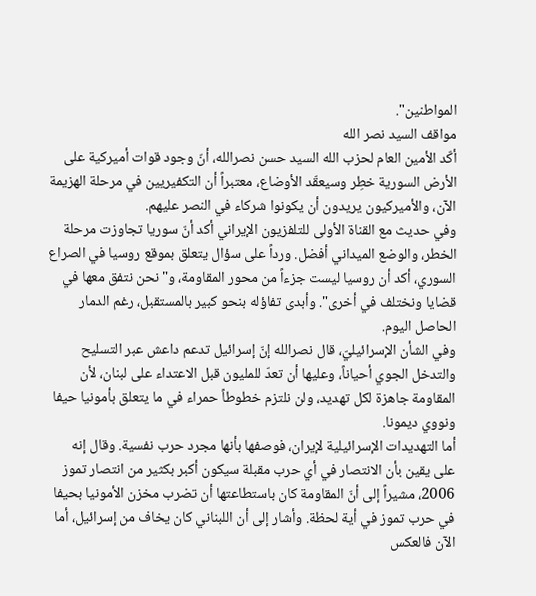المواطنين".
مواقف السيد نصر الله
أكّد الأمين العام لحزب الله السيد حسن نصرالله، أنّ وجود قوات أميركية على الأرض السورية خطِر وسيعقّد الأوضاع، معتبراً أن التكفيريين في مرحلة الهزيمة الآن، والأميركيون يريدون أن يكونوا شركاء في النصر عليهم.
وفي حديث مع القناة الأولى للتلفزيون الإيراني أكد أنّ سوريا تجاوزت مرحلة الخطر، والوضع الميداني أفضل. ورداً على سؤال يتعلق بموقع روسيا في الصراع السوري، أكد أن روسيا ليست جزءاً من محور المقاومة، و"نحن نتفق معها في قضايا ونختلف في أخرى". وأبدى تفاؤله بنحو كبير بالمستقبل، رغم الدمار الحاصل اليوم.
وفي الشأن الإسرائيليّ، قال نصرالله إنّ إسرائيل تدعم داعش عبر التسليح والتدخل الجوي أحياناً، وعليها أن تعدّ للمليون قبل الاعتداء على لبنان، لأن المقاومة جاهزة لكل تهديد، ولن نلتزم خطوطاً حمراء في ما يتعلق بأمونيا حيفا ونووي ديمونا.
أما التهديدات الإسرائيلية لإيران، فوصفها بأنها مجرد حرب نفسية. وقال إنه على يقين بأن الانتصار في أي حرب مقبلة سيكون أكبر بكثير من انتصار تموز 2006، مشيراً إلى أنّ المقاومة كان باستطاعتها أن تضرب مخزن الأمونيا بحيفا في حرب تموز في أية لحظة. وأشار إلى أن اللبناني كان يخاف من إسرائيل، أما الآن فالعكس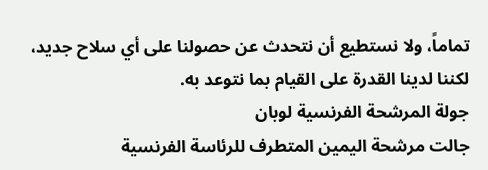تماماً، ولا نستطيع أن نتحدث عن حصولنا على أي سلاح جديد، لكننا لدينا القدرة على القيام بما نتوعد به.
جولة المرشحة الفرنسية لوبان
جالت مرشحة اليمين المتطرف للرئاسة الفرنسية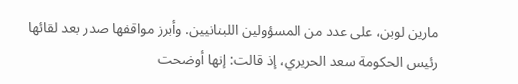مارين لوبن، على عدد من المسؤولين اللبنانيين. وأبرز مواقفها صدر بعد لقائها رئيس الحكومة سعد الحريري، إذ قالت: إنها أوضحت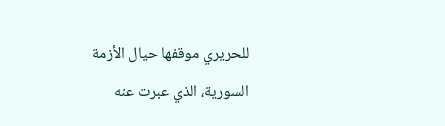للحريري موقفها حيال الأزمة السورية، الذي عبرت عنه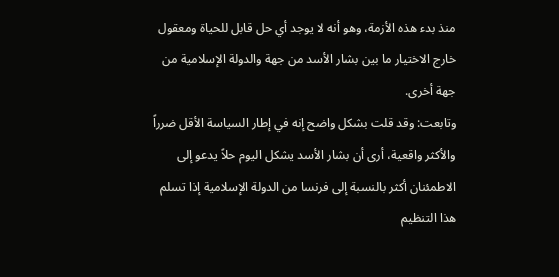منذ بدء هذه الأزمة، وهو أنه لا يوجد أي حل قابل للحياة ومعقول خارج الاختيار ما بين بشار الأسد من جهة والدولة الإسلامية من جهة أخرى.
وتابعت: وقد قلت بشكل واضح إنه في إطار السياسة الأقل ضرراً والأكثر واقعية، أرى أن بشار الأسد يشكل اليوم حلاً يدعو إلى الاطمئنان أكثر بالنسبة إلى فرنسا من الدولة الإسلامية إذا تسلم هذا التنظيم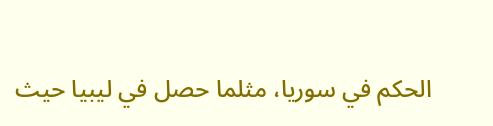الحكم في سوريا، مثلما حصل في ليبيا حيث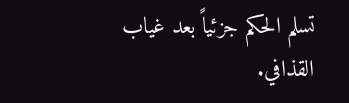تسلم الحكم جزئياً بعد غياب القذافي.